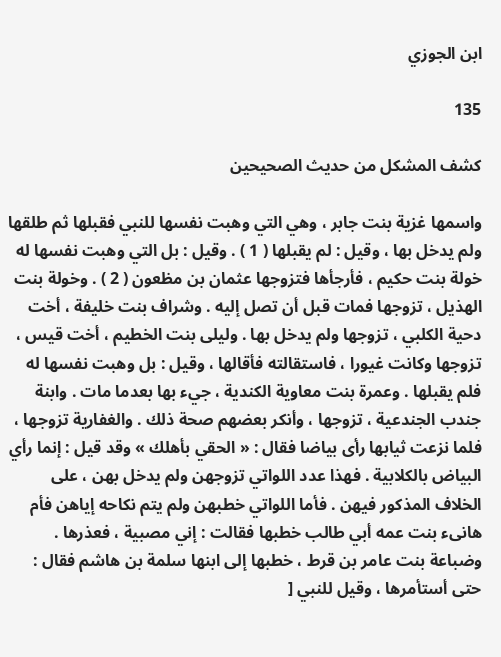ابن الجوزي

135

كشف المشكل من حديث الصحيحين

واسمها غزية بنت جابر ، وهي التي وهبت نفسها للنبي فقبلها ثم طلقها ولم يدخل بها ، وقيل : لم يقبلها ( 1 ) . وقيل : بل التي وهبت نفسها له خولة بنت حكيم ، فأرجأها فتزوجها عثمان بن مظعون ( 2 ) . وخولة بنت الهذيل ، تزوجها فمات قبل أن تصل إليه . وشراف بنت خليفة ، أخت دحية الكلبي ، تزوجها ولم يدخل بها . وليلى بنت الخطيم ، أخت قيس ، تزوجها وكانت غيورا ، فاستقالته فأقالها ، وقيل : بل وهبت نفسها له فلم يقبلها . وعمرة بنت معاوية الكندية ، جيء بها بعدما مات . وابنة جندب الجندعية ، تزوجها ، وأنكر بعضهم صحة ذلك . والغفارية تزوجها ، فلما نزعت ثيابها رأى بياضا فقال : « الحقي بأهلك » وقد قيل : إنما رأي البياض بالكلابية . فهذا عدد اللواتي تزوجهن ولم يدخل بهن ، على الخلاف المذكور فيهن . فأما اللواتي خطبهن ولم يتم نكاحه إياهن فأم هانىء بنت عمه أبي طالب خطبها فقالت : إني مصبية ، فعذرها . وضباعة بنت عامر بن قرط ، خطبها إلى ابنها سلمة بن هاشم فقال : حتى أستأمرها ، وقيل للنبي [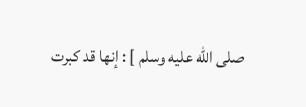صلى الله عليه وسلم ] : إنها قد كبرت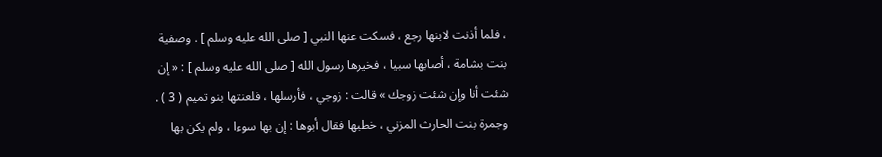، فلما أذنت لابنها رجع ، فسكت عنها النبي [ صلى الله عليه وسلم ] . وصفية بنت بشامة ، أصابها سبيا ، فخيرها رسول الله [ صلى الله عليه وسلم ] : « إن شئت أنا وإن شئت زوجك » قالت : زوجي ، فأرسلها ، فلعنتها بنو تميم ( 3 ) . وجمرة بنت الحارث المزني ، خطبها فقال أبوها : إن بها سوءا ، ولم يكن بها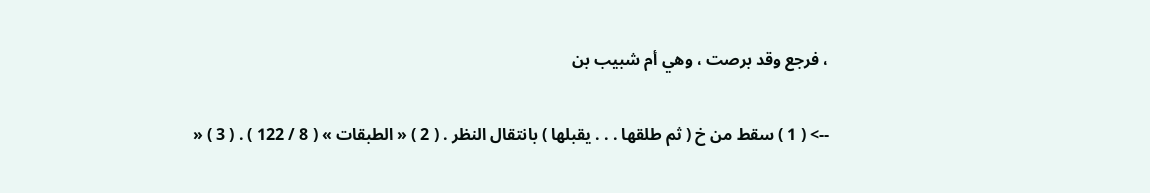، فرجع وقد برصت ، وهي أم شبيب بن

--> ( 1 ) سقط من خ ( ثم طلقها . . . يقبلها ) بانتقال النظر . ( 2 ) « الطبقات » ( 8 / 122 ) . ( 3 ) «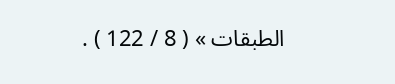الطبقات » ( 8 / 122 ) .